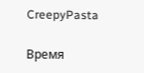CreepyPasta

Время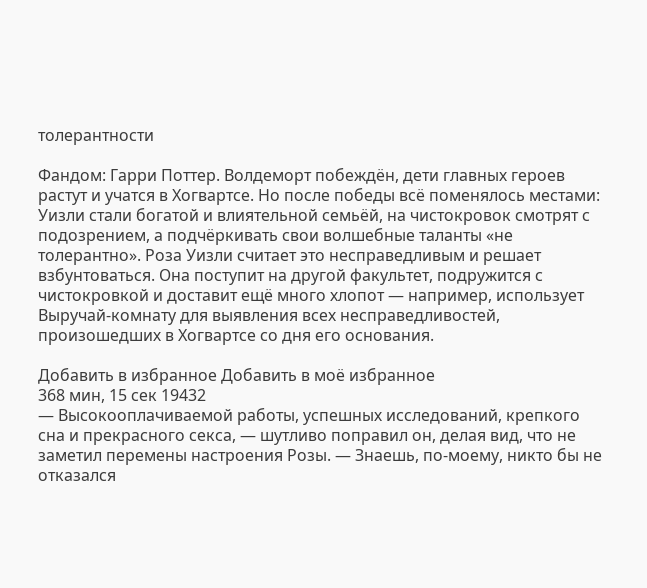толерантности

Фандом: Гарри Поттер. Волдеморт побеждён, дети главных героев растут и учатся в Хогвартсе. Но после победы всё поменялось местами: Уизли стали богатой и влиятельной семьёй, на чистокровок смотрят с подозрением, а подчёркивать свои волшебные таланты «не толерантно». Роза Уизли считает это несправедливым и решает взбунтоваться. Она поступит на другой факультет, подружится с чистокровкой и доставит ещё много хлопот — например, использует Выручай-комнату для выявления всех несправедливостей, произошедших в Хогвартсе со дня его основания.

Добавить в избранное Добавить в моё избранное
368 мин, 15 сек 19432
— Высокооплачиваемой работы, успешных исследований, крепкого сна и прекрасного секса, — шутливо поправил он, делая вид, что не заметил перемены настроения Розы. — Знаешь, по-моему, никто бы не отказался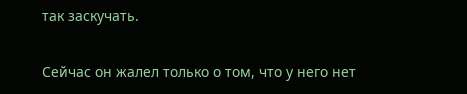так заскучать.

Сейчас он жалел только о том, что у него нет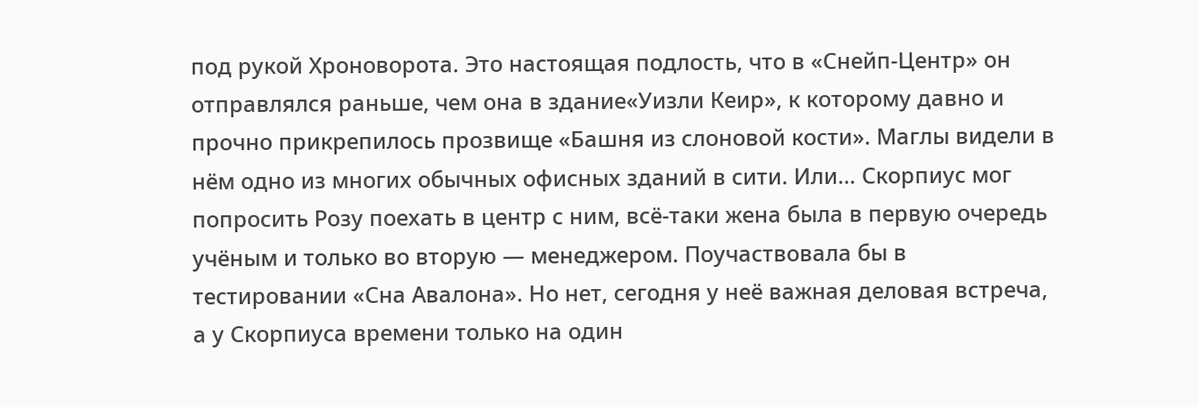под рукой Хроноворота. Это настоящая подлость, что в «Снейп-Центр» он отправлялся раньше, чем она в здание«Уизли Кеир», к которому давно и прочно прикрепилось прозвище «Башня из слоновой кости». Маглы видели в нём одно из многих обычных офисных зданий в сити. Или… Скорпиус мог попросить Розу поехать в центр с ним, всё-таки жена была в первую очередь учёным и только во вторую — менеджером. Поучаствовала бы в тестировании «Сна Авалона». Но нет, сегодня у неё важная деловая встреча, а у Скорпиуса времени только на один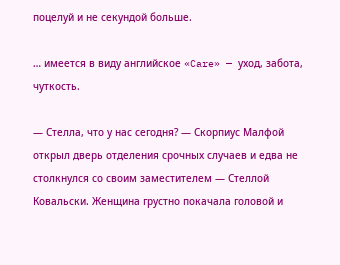поцелуй и не секундой больше.

… имеется в виду английское «Care» — уход, забота, чуткость.

— Стелла, что у нас сегодня? — Скорпиус Малфой открыл дверь отделения срочных случаев и едва не столкнулся со своим заместителем — Стеллой Ковальски. Женщина грустно покачала головой и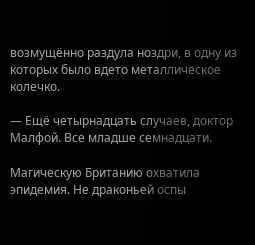возмущённо раздула ноздри, в одну из которых было вдето металлическое колечко.

— Ещё четырнадцать случаев, доктор Малфой. Все младше семнадцати.

Магическую Британию охватила эпидемия. Не драконьей оспы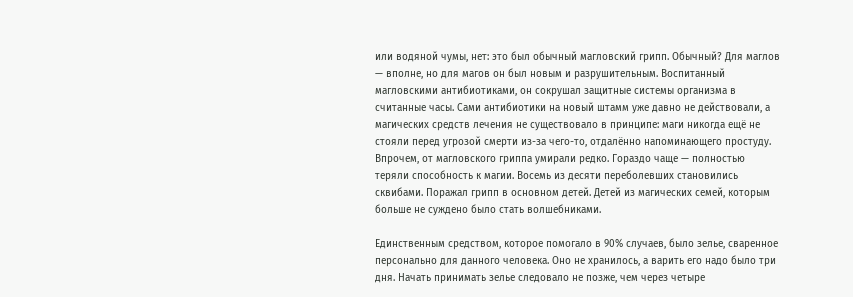или водяной чумы, нет: это был обычный магловский грипп. Обычный? Для маглов — вполне, но для магов он был новым и разрушительным. Воспитанный магловскими антибиотиками, он сокрушал защитные системы организма в считанные часы. Сами антибиотики на новый штамм уже давно не действовали, а магических средств лечения не существовало в принципе: маги никогда ещё не стояли перед угрозой смерти из-за чего-то, отдалённо напоминающего простуду. Впрочем, от магловского гриппа умирали редко. Гораздо чаще — полностью теряли способность к магии. Восемь из десяти переболевших становились сквибами. Поражал грипп в основном детей. Детей из магических семей, которым больше не суждено было стать волшебниками.

Единственным средством, которое помогало в 90% случаев, было зелье, сваренное персонально для данного человека. Оно не хранилось, а варить его надо было три дня. Начать принимать зелье следовало не позже, чем через четыре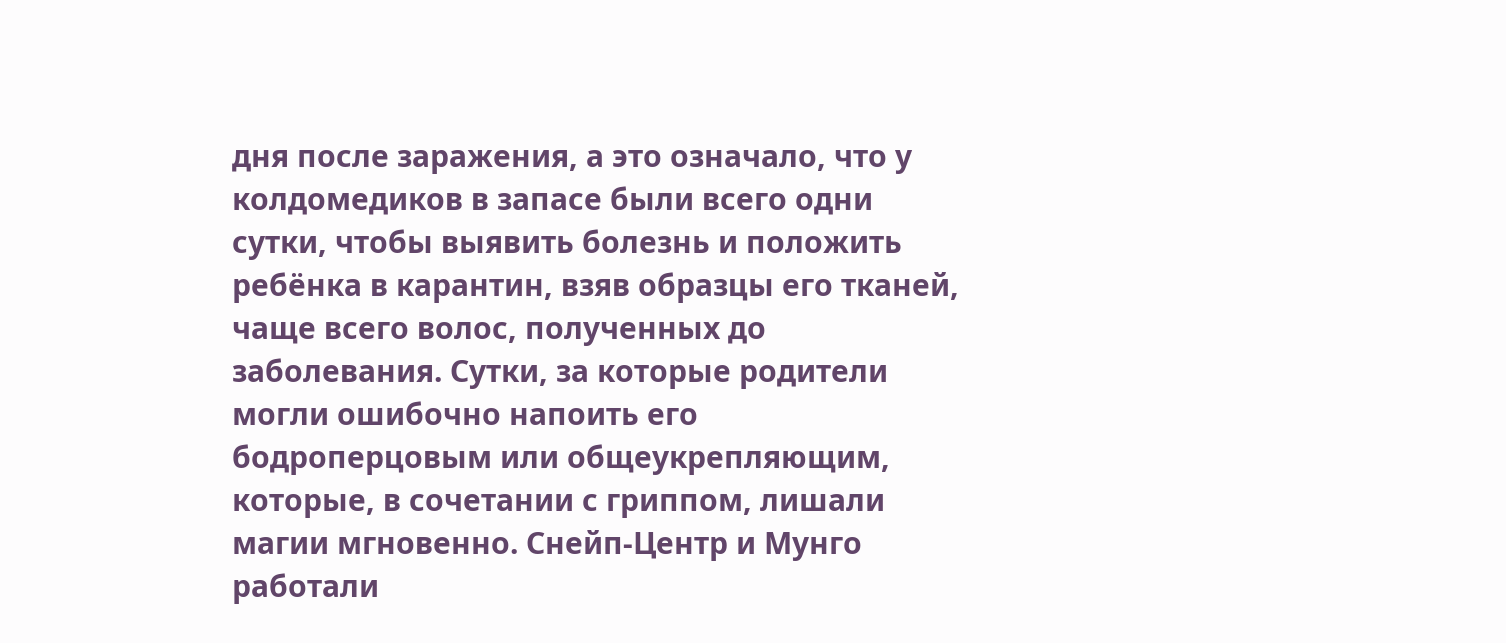дня после заражения, а это означало, что у колдомедиков в запасе были всего одни сутки, чтобы выявить болезнь и положить ребёнка в карантин, взяв образцы его тканей, чаще всего волос, полученных до заболевания. Сутки, за которые родители могли ошибочно напоить его бодроперцовым или общеукрепляющим, которые, в сочетании с гриппом, лишали магии мгновенно. Снейп-Центр и Мунго работали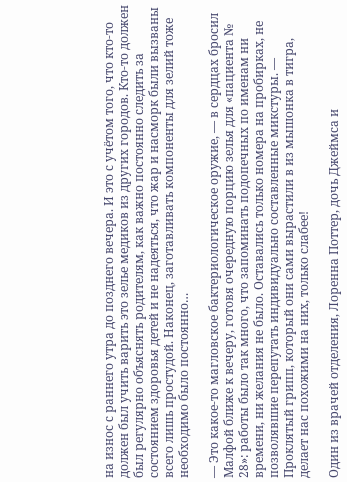на износ с раннего утра до позднего вечера. И это с учётом того, что кто-то должен был учить варить это зелье медиков из других городов. Кто-то должен был регулярно объяснять родителям, как важно постоянно следить за состоянием здоровья детей и не надеяться, что жар и насморк были вызваны всего лишь простудой. Наконец, заготавливать компоненты для зелий тоже необходимо было постоянно…

— Это какое-то магловское бактериологическое оружие, — в сердцах бросил Малфой ближе к вечеру, готовя очередную порцию зелья для «пациента № 28»: работы было так много, что запоминать подопечных по именам ни времени, ни желания не было. Оставались только номера на пробирках, не позволявшие перепутать индивидуально составленные микстуры. — Проклятый грипп, который они сами вырастили в из мышонка в тигра, делает нас похожими на них, только слабее!

Один из врачей отделения, Лоренна Поттер, дочь Джеймса и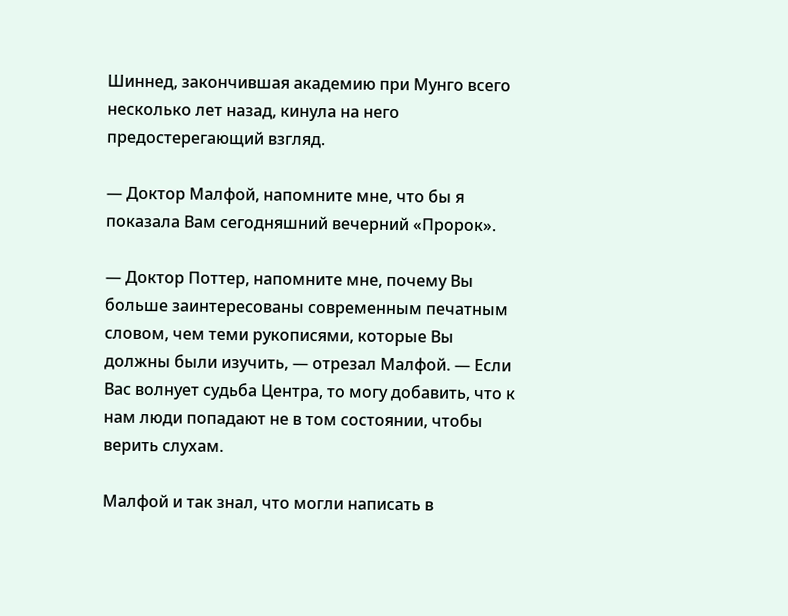Шиннед, закончившая академию при Мунго всего несколько лет назад, кинула на него предостерегающий взгляд.

— Доктор Малфой, напомните мне, что бы я показала Вам сегодняшний вечерний «Пророк».

— Доктор Поттер, напомните мне, почему Вы больше заинтересованы современным печатным словом, чем теми рукописями, которые Вы должны были изучить, — отрезал Малфой. — Если Вас волнует судьба Центра, то могу добавить, что к нам люди попадают не в том состоянии, чтобы верить слухам.

Малфой и так знал, что могли написать в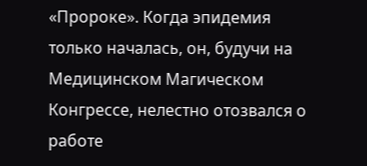«Пророке». Когда эпидемия только началась, он, будучи на Медицинском Магическом Конгрессе, нелестно отозвался о работе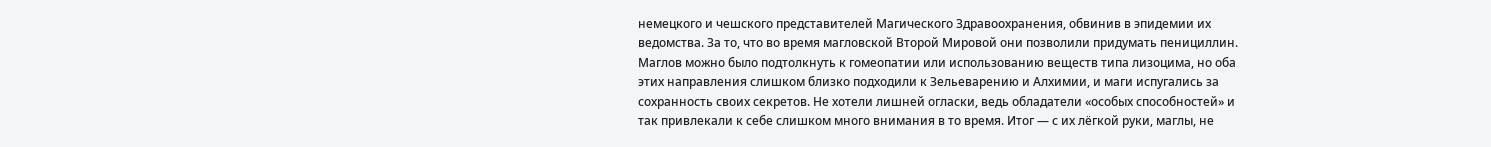немецкого и чешского представителей Магического Здравоохранения, обвинив в эпидемии их ведомства. За то, что во время магловской Второй Мировой они позволили придумать пенициллин. Маглов можно было подтолкнуть к гомеопатии или использованию веществ типа лизоцима, но оба этих направления слишком близко подходили к Зельеварению и Алхимии, и маги испугались за сохранность своих секретов. Не хотели лишней огласки, ведь обладатели «особых способностей» и так привлекали к себе слишком много внимания в то время. Итог — с их лёгкой руки, маглы, не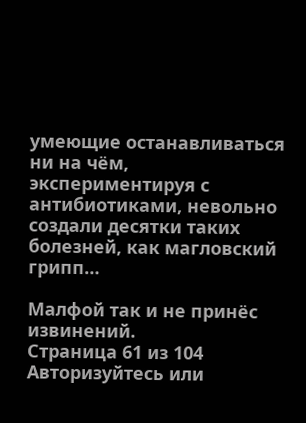умеющие останавливаться ни на чём, экспериментируя с антибиотиками, невольно создали десятки таких болезней, как магловский грипп…

Малфой так и не принёс извинений.
Страница 61 из 104
Авторизуйтесь или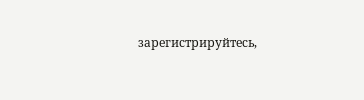зарегистрируйтесь,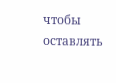чтобы оставлять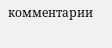комментарии